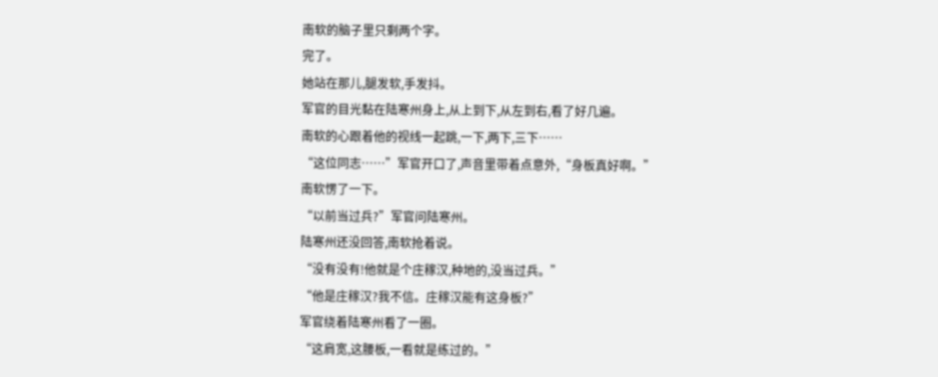南软的脑子里只剩两个字。
完了。
她站在那儿,腿发软,手发抖。
军官的目光黏在陆寒州身上,从上到下,从左到右,看了好几遍。
南软的心跟着他的视线一起跳,一下,两下,三下……
“这位同志……”军官开口了,声音里带着点意外,“身板真好啊。”
南软愣了一下。
“以前当过兵?”军官问陆寒州。
陆寒州还没回答,南软抢着说。
“没有没有!他就是个庄稼汉,种地的,没当过兵。”
“他是庄稼汉?我不信。庄稼汉能有这身板?”
军官绕着陆寒州看了一圈。
“这肩宽,这腰板,一看就是练过的。”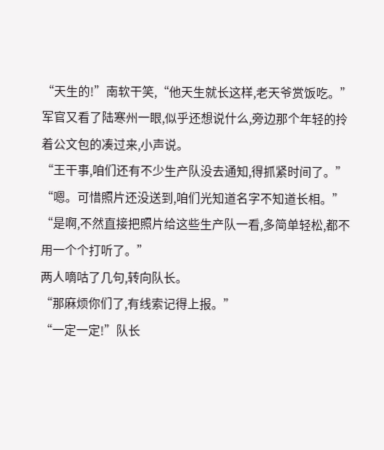“天生的!”南软干笑,“他天生就长这样,老天爷赏饭吃。”
军官又看了陆寒州一眼,似乎还想说什么,旁边那个年轻的拎着公文包的凑过来,小声说。
“王干事,咱们还有不少生产队没去通知,得抓紧时间了。”
“嗯。可惜照片还没送到,咱们光知道名字不知道长相。”
“是啊,不然直接把照片给这些生产队一看,多简单轻松,都不用一个个打听了。”
两人嘀咕了几句,转向队长。
“那麻烦你们了,有线索记得上报。”
“一定一定!”队长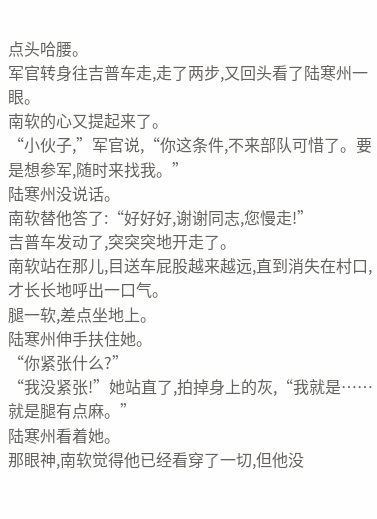点头哈腰。
军官转身往吉普车走,走了两步,又回头看了陆寒州一眼。
南软的心又提起来了。
“小伙子,”军官说,“你这条件,不来部队可惜了。要是想参军,随时来找我。”
陆寒州没说话。
南软替他答了:“好好好,谢谢同志,您慢走!”
吉普车发动了,突突突地开走了。
南软站在那儿,目送车屁股越来越远,直到消失在村口,才长长地呼出一口气。
腿一软,差点坐地上。
陆寒州伸手扶住她。
“你紧张什么?”
“我没紧张!”她站直了,拍掉身上的灰,“我就是……就是腿有点麻。”
陆寒州看着她。
那眼神,南软觉得他已经看穿了一切,但他没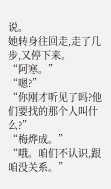说。
她转身往回走,走了几步,又停下来。
“阿寒。”
“嗯?”
“你刚才听见了吗?他们要找的那个人叫什么?”
“梅烨成。”
“哦。咱们不认识,跟咱没关系。”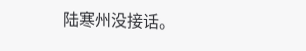陆寒州没接话。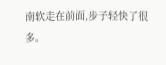南软走在前面,步子轻快了很多。